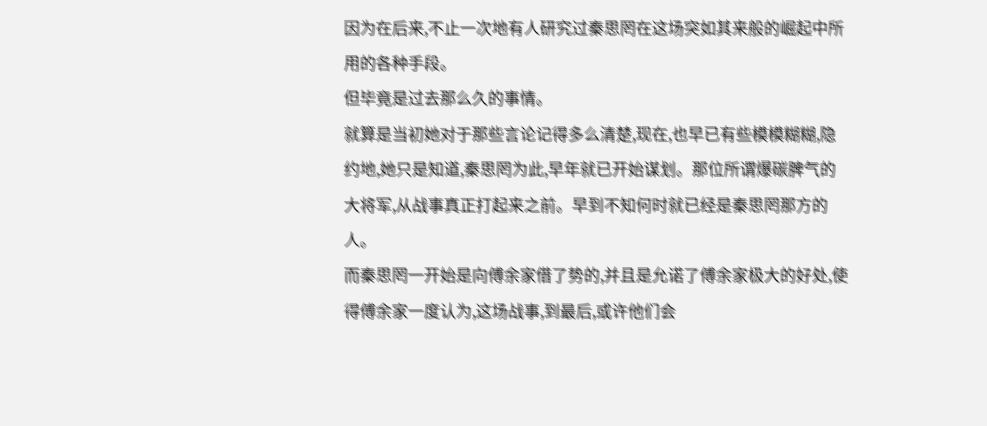因为在后来,不止一次地有人研究过秦思罔在这场突如其来般的崛起中所用的各种手段。
但毕竟是过去那么久的事情。
就算是当初她对于那些言论记得多么清楚,现在,也早已有些模模糊糊,隐约地,她只是知道,秦思罔为此,早年就已开始谋划。那位所谓爆碳脾气的大将军,从战事真正打起来之前。早到不知何时就已经是秦思罔那方的人。
而秦思罔一开始是向傅余家借了势的,并且是允诺了傅余家极大的好处,使得傅余家一度认为,这场战事,到最后,或许他们会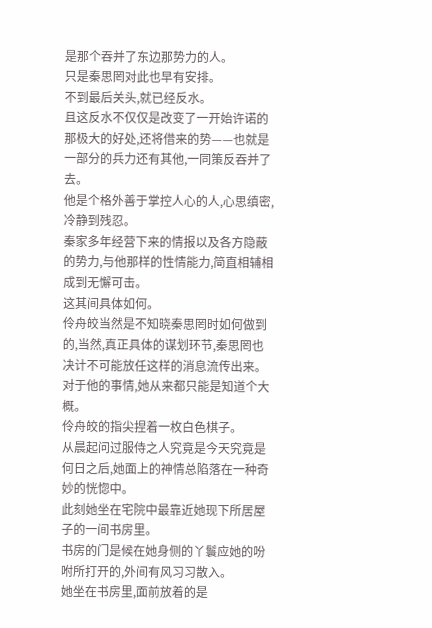是那个吞并了东边那势力的人。
只是秦思罔对此也早有安排。
不到最后关头,就已经反水。
且这反水不仅仅是改变了一开始许诺的那极大的好处,还将借来的势——也就是一部分的兵力还有其他,一同策反吞并了去。
他是个格外善于掌控人心的人,心思缜密,冷静到残忍。
秦家多年经营下来的情报以及各方隐蔽的势力,与他那样的性情能力,简直相辅相成到无懈可击。
这其间具体如何。
伶舟皎当然是不知晓秦思罔时如何做到的,当然,真正具体的谋划环节,秦思罔也决计不可能放任这样的消息流传出来。
对于他的事情,她从来都只能是知道个大概。
伶舟皎的指尖捏着一枚白色棋子。
从晨起问过服侍之人究竟是今天究竟是何日之后,她面上的神情总陷落在一种奇妙的恍惚中。
此刻她坐在宅院中最靠近她现下所居屋子的一间书房里。
书房的门是候在她身侧的丫鬟应她的吩咐所打开的,外间有风习习散入。
她坐在书房里,面前放着的是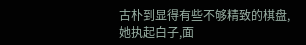古朴到显得有些不够精致的棋盘,她执起白子,面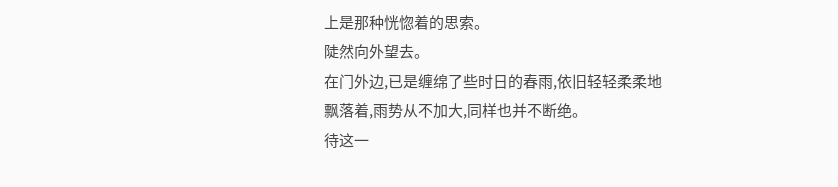上是那种恍惚着的思索。
陡然向外望去。
在门外边,已是缠绵了些时日的春雨,依旧轻轻柔柔地飘落着,雨势从不加大,同样也并不断绝。
待这一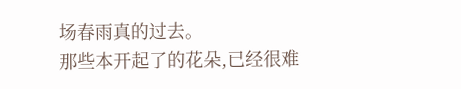场春雨真的过去。
那些本开起了的花朵,已经很难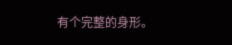有个完整的身形。